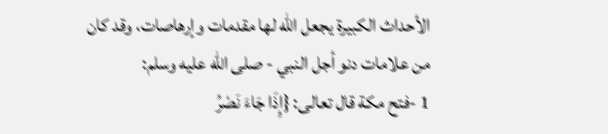الأحداث الكبيرة يجعل الله لها مقدمات وإرهاصات، وقد كان من علامات دنو أجل النبي - صلى الله عليه وسلم:
1 -فتح مكة قال تعالى: {إِذَا جَاءَ نَصْرُ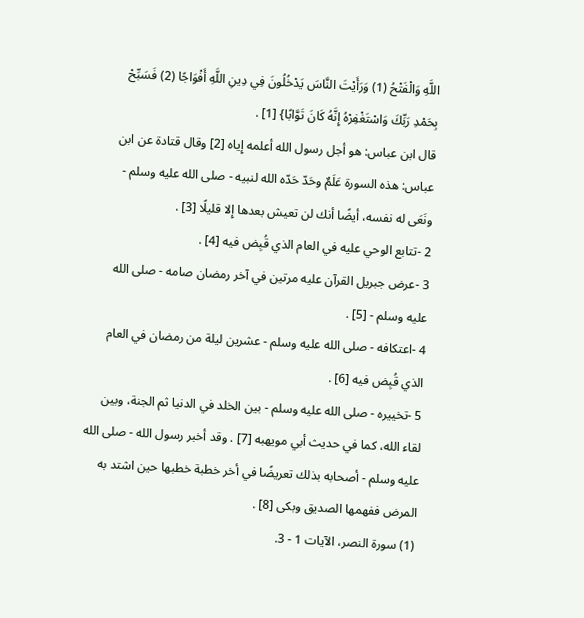اللَّهِ وَالْفَتْحُ (1) وَرَأَيْتَ النَّاسَ يَدْخُلُونَ فِي دِينِ اللَّهِ أَفْوَاجًا (2) فَسَبِّحْ بِحَمْدِ رَبِّكَ وَاسْتَغْفِرْهُ إِنَّهُ كَانَ تَوَّابًا} [1] .
قال ابن عباس: هو أجل رسول الله أعلمه إِياه [2] وقال قتادة عن ابن عباس: هذه السورة عَلَمٌ وحَدّ حَدّه الله لنبيه - صلى الله عليه وسلم - ونَعَى له نفسه، أيضًا أنك لن تعيش بعدها إِلا قليلًا [3] .
2 -تتابع الوحي عليه في العام الذي قُبِض فيه [4] .
3 -عرض جبريل القرآن عليه مرتين في آخر رمضان صامه - صلى الله عليه وسلم - [5] .
4 -اعتكافه - صلى الله عليه وسلم - عشرين ليلة من رمضان في العام الذي قُبِض فيه [6] .
5 -تخييره - صلى الله عليه وسلم - بين الخلد في الدنيا ثم الجنة، وبين لقاء الله، كما في حديث أبي مويهبه [7] . وقد أخبر رسول الله - صلى الله عليه وسلم - أصحابه بذلك تعريضًا في أخر خطبة خطبها حين اشتد به المرض ففهمها الصديق وبكى [8] .
(1) سورة النصر، الآيات 1 - 3.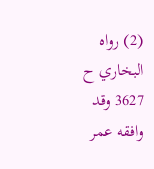(2) رواه البخاري ح 3627 وقد وافقه عمر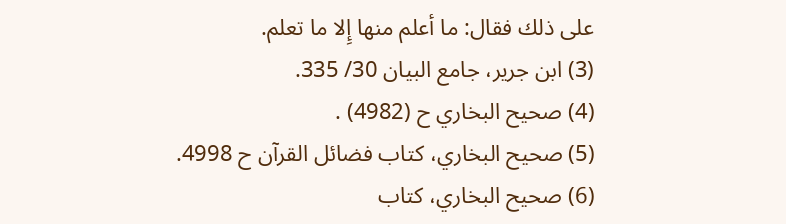على ذلك فقال: ما أعلم منها إِلا ما تعلم.
(3) ابن جرير، جامع البيان 30/ 335.
(4) صحيح البخاري ح (4982) .
(5) صحيح البخاري، كتاب فضائل القرآن ح 4998.
(6) صحيح البخاري، كتاب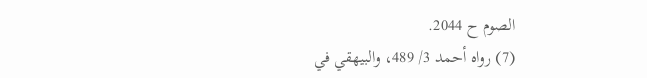الصوم ح 2044.
(7) رواه أحمد 3/ 489، والبيهقي في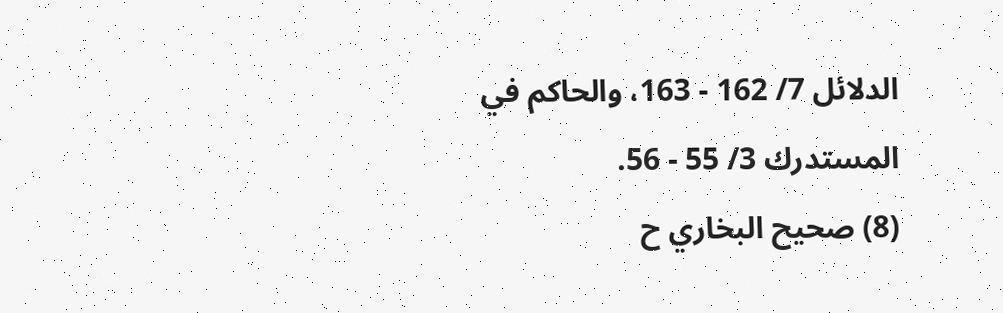الدلائل 7/ 162 - 163، والحاكم في المستدرك 3/ 55 - 56.
(8) صحيح البخاري ح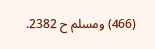(466) ومسلم ح 2382.